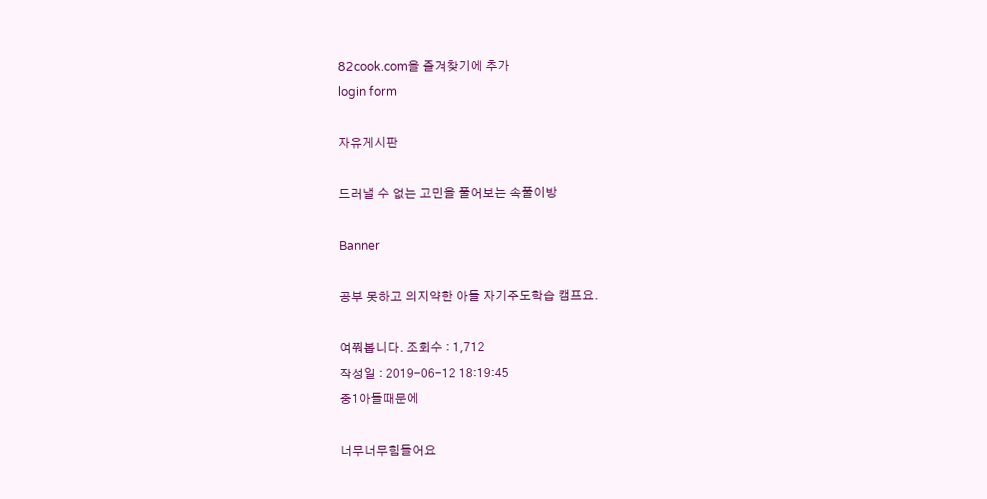82cook.com을 즐겨찾기에 추가
login form

자유게시판

드러낼 수 없는 고민을 풀어보는 속풀이방

Banner

공부 못하고 의지약한 아들 자기주도학습 캠프요.

여쭤봅니다. 조회수 : 1,712
작성일 : 2019-06-12 18:19:45
중1아들때문에

너무너무힘들어요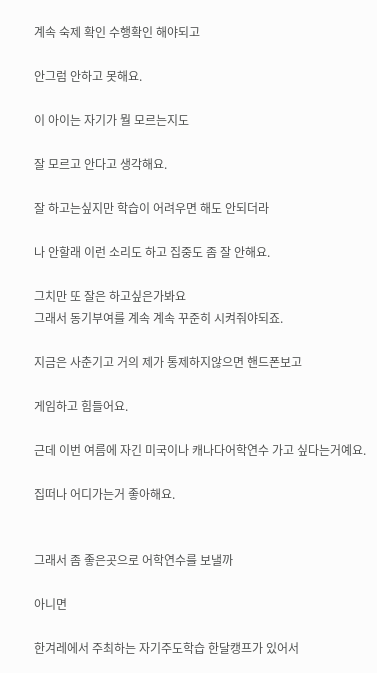계속 숙제 확인 수행확인 해야되고

안그럼 안하고 못해요.

이 아이는 자기가 뭘 모르는지도

잘 모르고 안다고 생각해요.

잘 하고는싶지만 학습이 어려우면 해도 안되더라

나 안할래 이런 소리도 하고 집중도 좀 잘 안해요.

그치만 또 잘은 하고싶은가봐요
그래서 동기부여를 계속 계속 꾸준히 시켜줘야되죠.

지금은 사춘기고 거의 제가 통제하지않으면 핸드폰보고

게임하고 힘들어요.

근데 이번 여름에 자긴 미국이나 캐나다어학연수 가고 싶다는거예요.

집떠나 어디가는거 좋아해요.


그래서 좀 좋은곳으로 어학연수를 보낼까

아니면

한겨레에서 주최하는 자기주도학습 한달캥프가 있어서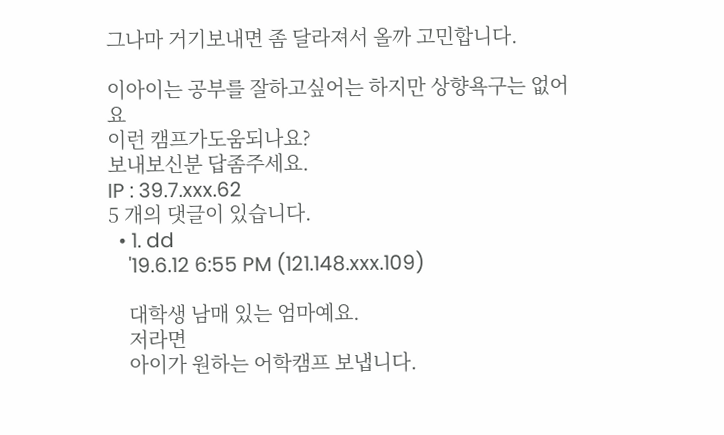그나마 거기보내면 좀 달라져서 올까 고민합니다.

이아이는 공부를 잘하고싶어는 하지만 상향욕구는 없어요
이런 캠프가도움되나요?
보내보신분 답좀주세요.
IP : 39.7.xxx.62
5 개의 댓글이 있습니다.
  • 1. dd
    '19.6.12 6:55 PM (121.148.xxx.109)

    대학생 남매 있는 엄마예요.
    저라면
    아이가 원하는 어학캠프 보냅니다.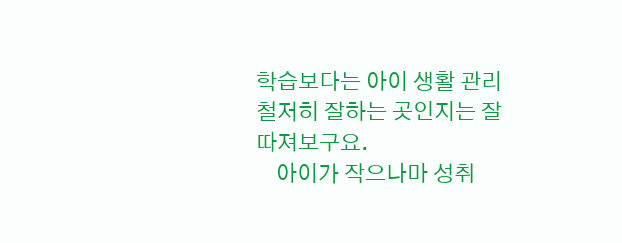학습보다는 아이 생활 관리 철저히 잘하는 곳인지는 잘 따져보구요.
    아이가 작으나마 성취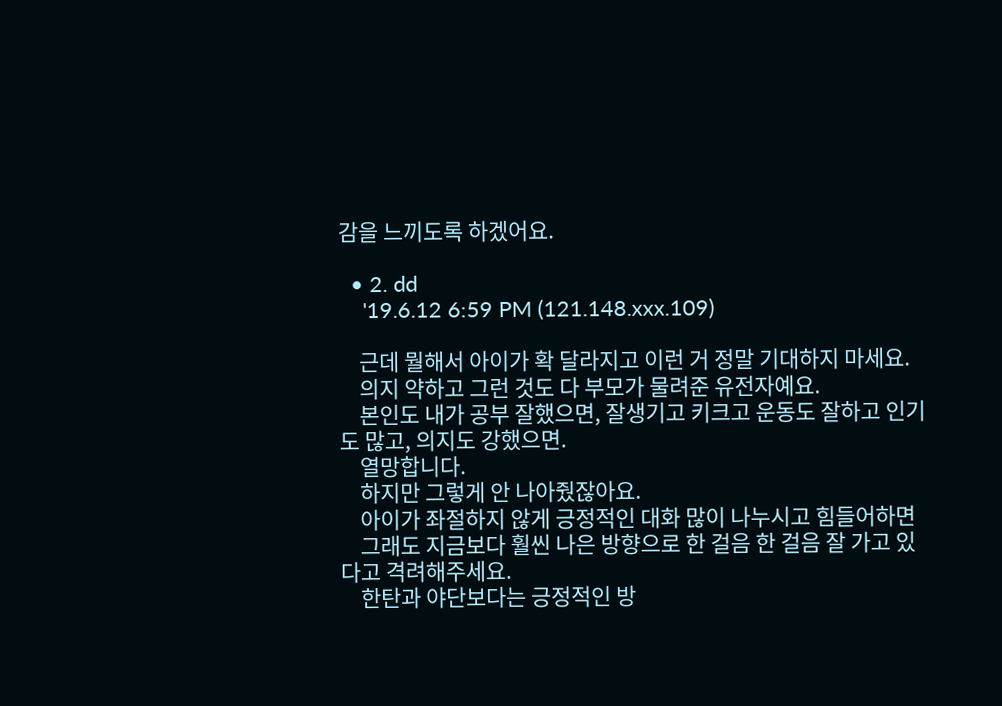감을 느끼도록 하겠어요.

  • 2. dd
    '19.6.12 6:59 PM (121.148.xxx.109)

    근데 뭘해서 아이가 확 달라지고 이런 거 정말 기대하지 마세요.
    의지 약하고 그런 것도 다 부모가 물려준 유전자예요.
    본인도 내가 공부 잘했으면, 잘생기고 키크고 운동도 잘하고 인기도 많고, 의지도 강했으면.
    열망합니다.
    하지만 그렇게 안 나아줬잖아요.
    아이가 좌절하지 않게 긍정적인 대화 많이 나누시고 힘들어하면
    그래도 지금보다 훨씬 나은 방향으로 한 걸음 한 걸음 잘 가고 있다고 격려해주세요.
    한탄과 야단보다는 긍정적인 방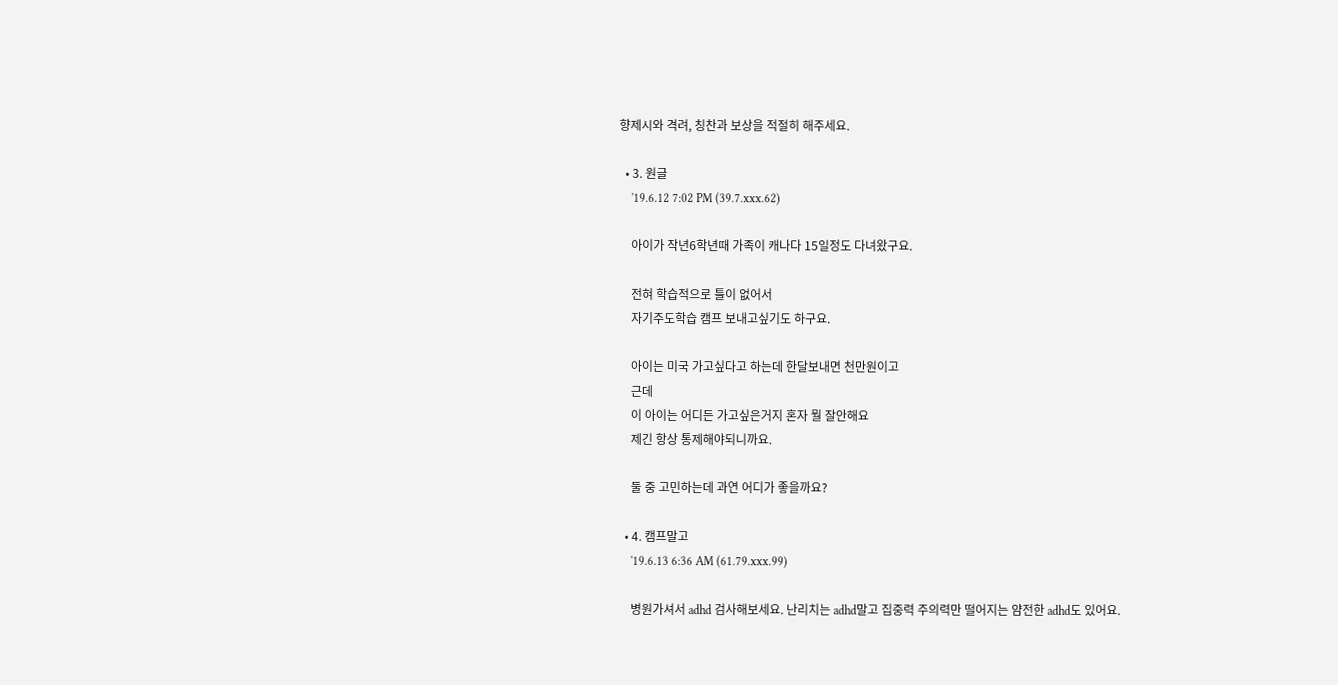향제시와 격려, 칭찬과 보상을 적절히 해주세요.

  • 3. 원글
    '19.6.12 7:02 PM (39.7.xxx.62)

    아이가 작년6학년때 가족이 캐나다 15일정도 다녀왔구요.

    전혀 학습적으로 틀이 없어서
    자기주도학습 캠프 보내고싶기도 하구요.

    아이는 미국 가고싶다고 하는데 한달보내면 천만원이고
    근데
    이 아이는 어디든 가고싶은거지 혼자 뭘 잘안해요
    제긴 항상 통제해야되니까요.

    둘 중 고민하는데 과연 어디가 좋을까요?

  • 4. 캠프말고
    '19.6.13 6:36 AM (61.79.xxx.99)

    병원가셔서 adhd 검사해보세요. 난리치는 adhd말고 집중력 주의력만 떨어지는 얌전한 adhd도 있어요.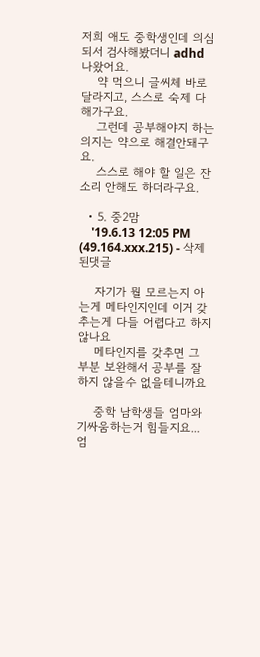저희 애도 중학생인데 의심되서 검사해봤더니 adhd 나왔어요.
    약 먹으니 글씨체 바로 달라지고, 스스로 숙제 다 해가구요.
    그런데 공부해야지 하는 의지는 약으로 해결안돼구요.
    스스로 해야 할 일은 잔소리 안해도 하더라구요.

  • 5. 중2맘
    '19.6.13 12:05 PM (49.164.xxx.215) - 삭제된댓글

    자기가 뭘 모르는지 아는게 메타인지인데 이거 갖추는게 다들 어렵다고 하지 않나요
    메타인지를 갖추면 그 부분 보완해서 공부를 잘 하지 않을수 없을테니까요

    중학 남학생들 엄마와 기싸움하는거 힘들지요... 엄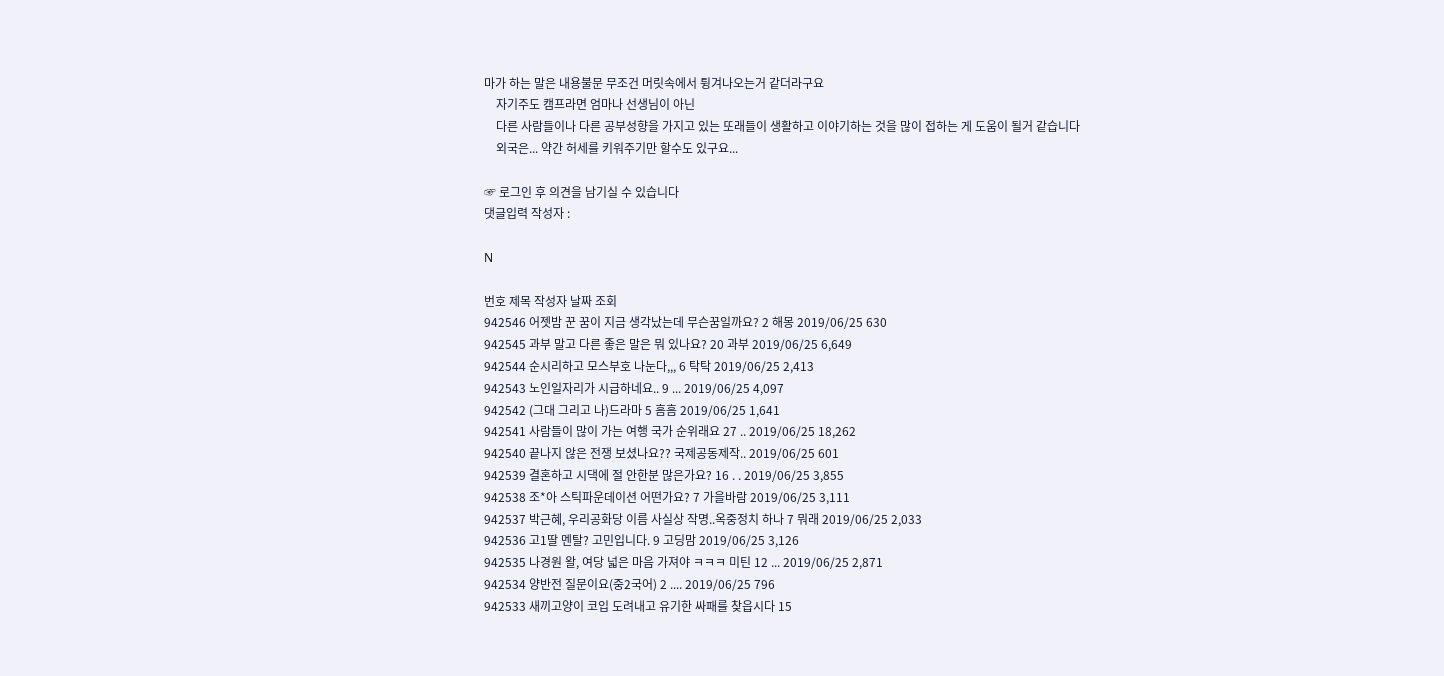마가 하는 말은 내용불문 무조건 머릿속에서 튕겨나오는거 같더라구요
    자기주도 캠프라면 엄마나 선생님이 아닌
    다른 사람들이나 다른 공부성향을 가지고 있는 또래들이 생활하고 이야기하는 것을 많이 접하는 게 도움이 될거 같습니다
    외국은... 약간 허세를 키워주기만 할수도 있구요...

☞ 로그인 후 의견을 남기실 수 있습니다
댓글입력 작성자 :

N

번호 제목 작성자 날짜 조회
942546 어젯밤 꾼 꿈이 지금 생각났는데 무슨꿈일까요? 2 해몽 2019/06/25 630
942545 과부 말고 다른 좋은 말은 뭐 있나요? 20 과부 2019/06/25 6,649
942544 순시리하고 모스부호 나눈다,,, 6 탁탁 2019/06/25 2,413
942543 노인일자리가 시급하네요.. 9 ... 2019/06/25 4,097
942542 (그대 그리고 나)드라마 5 흠흠 2019/06/25 1,641
942541 사람들이 많이 가는 여행 국가 순위래요 27 .. 2019/06/25 18,262
942540 끝나지 않은 전쟁 보셨나요?? 국제공동제작.. 2019/06/25 601
942539 결혼하고 시댁에 절 안한분 많은가요? 16 . . 2019/06/25 3,855
942538 조*아 스틱파운데이션 어떤가요? 7 가을바람 2019/06/25 3,111
942537 박근혜, 우리공화당 이름 사실상 작명..옥중정치 하나 7 뭐래 2019/06/25 2,033
942536 고1딸 멘탈? 고민입니다. 9 고딩맘 2019/06/25 3,126
942535 나경원 왈, 여당 넓은 마음 가져야 ㅋㅋㅋ 미틴 12 ... 2019/06/25 2,871
942534 양반전 질문이요(중2국어) 2 .... 2019/06/25 796
942533 새끼고양이 코입 도려내고 유기한 싸패를 찾읍시다 15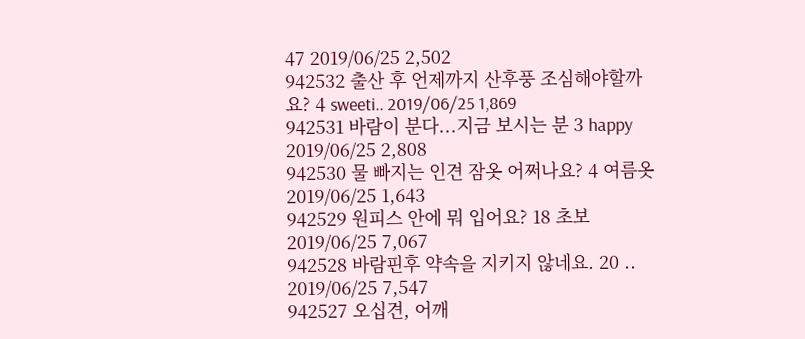47 2019/06/25 2,502
942532 출산 후 언제까지 산후풍 조심해야할까요? 4 sweeti.. 2019/06/25 1,869
942531 바람이 분다...지금 보시는 분 3 happy 2019/06/25 2,808
942530 물 빠지는 인견 잠옷 어쩌나요? 4 여름옷 2019/06/25 1,643
942529 원피스 안에 뭐 입어요? 18 초보 2019/06/25 7,067
942528 바람핀후 약속을 지키지 않네요. 20 .. 2019/06/25 7,547
942527 오십견, 어깨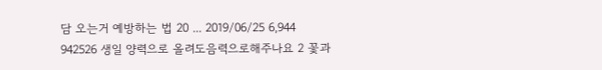담 오는거 예방하는 법 20 ... 2019/06/25 6,944
942526 생일 양력으로 올려도음력으로해주나요 2 꽃과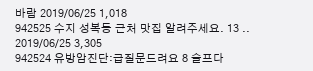바람 2019/06/25 1,018
942525 수지 성복동 근처 맛집 알려주세요. 13 .. 2019/06/25 3,305
942524 유방암진단:급질문드려요 8 슬프다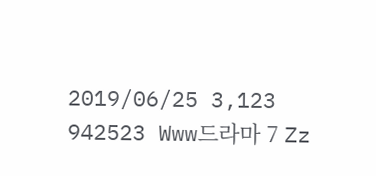2019/06/25 3,123
942523 Www드라마 7 Zz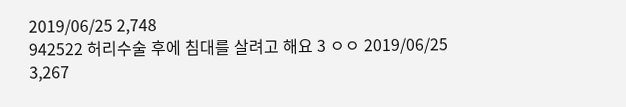2019/06/25 2,748
942522 허리수술 후에 침대를 살려고 해요 3 ㅇㅇ 2019/06/25 3,267